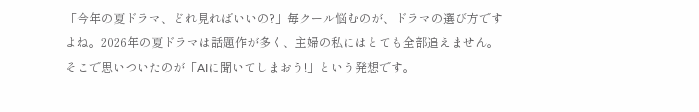「今年の夏ドラマ、どれ見ればいいの?」毎クール悩むのが、ドラマの選び方ですよね。2026年の夏ドラマは話題作が多く、主婦の私にはとても全部追えません。そこで思いついたのが「AIに聞いてしまおう!」という発想です。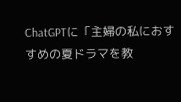ChatGPTに「主婦の私におすすめの夏ドラマを教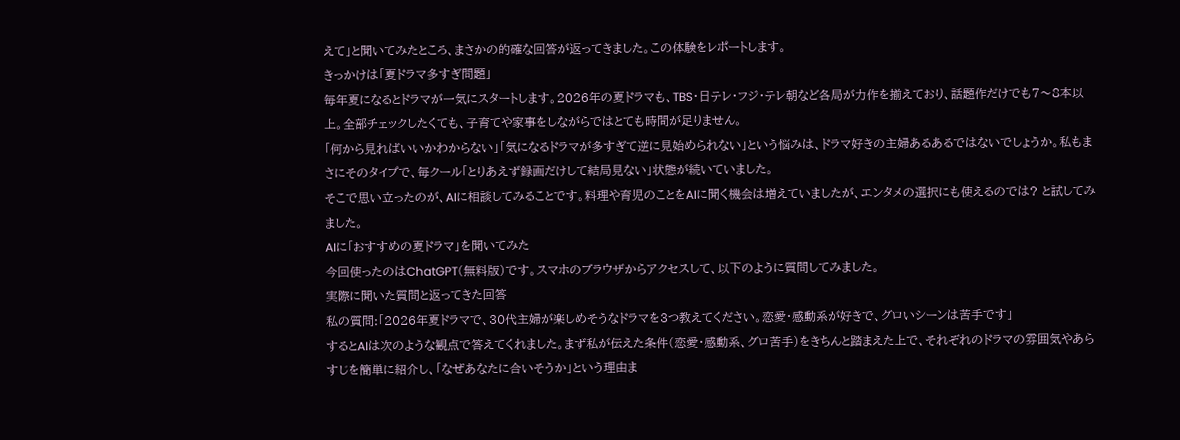えて」と聞いてみたところ、まさかの的確な回答が返ってきました。この体験をレポートします。
きっかけは「夏ドラマ多すぎ問題」
毎年夏になるとドラマが一気にスタートします。2026年の夏ドラマも、TBS・日テレ・フジ・テレ朝など各局が力作を揃えており、話題作だけでも7〜8本以上。全部チェックしたくても、子育てや家事をしながらではとても時間が足りません。
「何から見ればいいかわからない」「気になるドラマが多すぎて逆に見始められない」という悩みは、ドラマ好きの主婦あるあるではないでしょうか。私もまさにそのタイプで、毎クール「とりあえず録画だけして結局見ない」状態が続いていました。
そこで思い立ったのが、AIに相談してみることです。料理や育児のことをAIに聞く機会は増えていましたが、エンタメの選択にも使えるのでは? と試してみました。
AIに「おすすめの夏ドラマ」を聞いてみた
今回使ったのはChatGPT(無料版)です。スマホのブラウザからアクセスして、以下のように質問してみました。
実際に聞いた質問と返ってきた回答
私の質問:「2026年夏ドラマで、30代主婦が楽しめそうなドラマを3つ教えてください。恋愛・感動系が好きで、グロいシーンは苦手です」
するとAIは次のような観点で答えてくれました。まず私が伝えた条件(恋愛・感動系、グロ苦手)をきちんと踏まえた上で、それぞれのドラマの雰囲気やあらすじを簡単に紹介し、「なぜあなたに合いそうか」という理由ま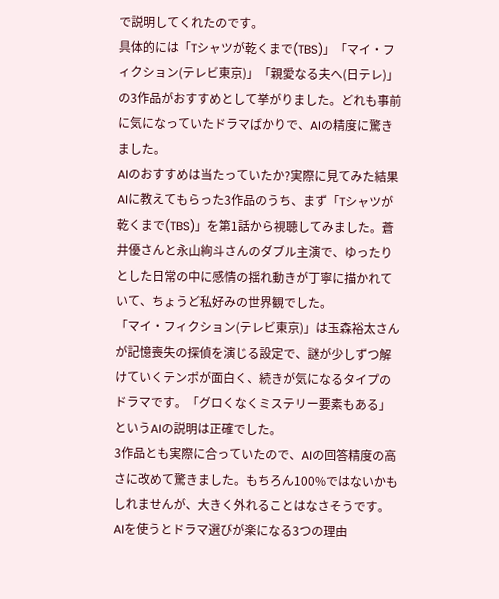で説明してくれたのです。
具体的には「Tシャツが乾くまで(TBS)」「マイ・フィクション(テレビ東京)」「親愛なる夫へ(日テレ)」の3作品がおすすめとして挙がりました。どれも事前に気になっていたドラマばかりで、AIの精度に驚きました。
AIのおすすめは当たっていたか?実際に見てみた結果
AIに教えてもらった3作品のうち、まず「Tシャツが乾くまで(TBS)」を第1話から視聴してみました。蒼井優さんと永山絢斗さんのダブル主演で、ゆったりとした日常の中に感情の揺れ動きが丁寧に描かれていて、ちょうど私好みの世界観でした。
「マイ・フィクション(テレビ東京)」は玉森裕太さんが記憶喪失の探偵を演じる設定で、謎が少しずつ解けていくテンポが面白く、続きが気になるタイプのドラマです。「グロくなくミステリー要素もある」というAIの説明は正確でした。
3作品とも実際に合っていたので、AIの回答精度の高さに改めて驚きました。もちろん100%ではないかもしれませんが、大きく外れることはなさそうです。
AIを使うとドラマ選びが楽になる3つの理由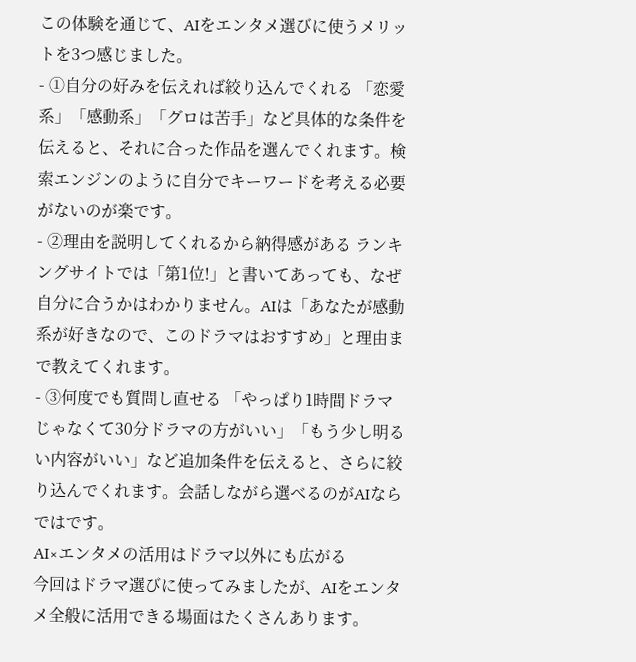この体験を通じて、AIをエンタメ選びに使うメリットを3つ感じました。
- ①自分の好みを伝えれば絞り込んでくれる 「恋愛系」「感動系」「グロは苦手」など具体的な条件を伝えると、それに合った作品を選んでくれます。検索エンジンのように自分でキーワードを考える必要がないのが楽です。
- ②理由を説明してくれるから納得感がある ランキングサイトでは「第1位!」と書いてあっても、なぜ自分に合うかはわかりません。AIは「あなたが感動系が好きなので、このドラマはおすすめ」と理由まで教えてくれます。
- ③何度でも質問し直せる 「やっぱり1時間ドラマじゃなくて30分ドラマの方がいい」「もう少し明るい内容がいい」など追加条件を伝えると、さらに絞り込んでくれます。会話しながら選べるのがAIならではです。
AI×エンタメの活用はドラマ以外にも広がる
今回はドラマ選びに使ってみましたが、AIをエンタメ全般に活用できる場面はたくさんあります。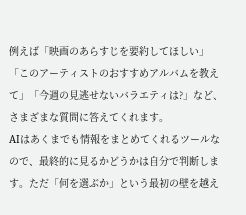例えば「映画のあらすじを要約してほしい」「このアーティストのおすすめアルバムを教えて」「今週の見逃せないバラエティは?」など、さまざまな質問に答えてくれます。
AIはあくまでも情報をまとめてくれるツールなので、最終的に見るかどうかは自分で判断します。ただ「何を選ぶか」という最初の壁を越え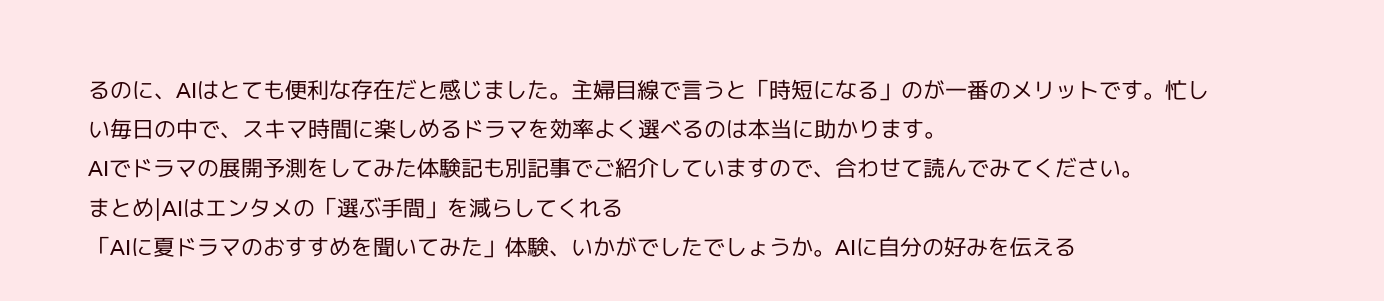るのに、AIはとても便利な存在だと感じました。主婦目線で言うと「時短になる」のが一番のメリットです。忙しい毎日の中で、スキマ時間に楽しめるドラマを効率よく選べるのは本当に助かります。
AIでドラマの展開予測をしてみた体験記も別記事でご紹介していますので、合わせて読んでみてください。
まとめ|AIはエンタメの「選ぶ手間」を減らしてくれる
「AIに夏ドラマのおすすめを聞いてみた」体験、いかがでしたでしょうか。AIに自分の好みを伝える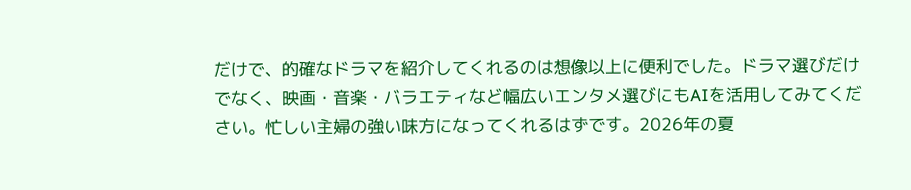だけで、的確なドラマを紹介してくれるのは想像以上に便利でした。ドラマ選びだけでなく、映画・音楽・バラエティなど幅広いエンタメ選びにもAIを活用してみてください。忙しい主婦の強い味方になってくれるはずです。2026年の夏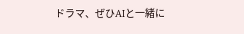ドラマ、ぜひAIと一緒に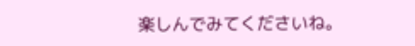楽しんでみてくださいね。